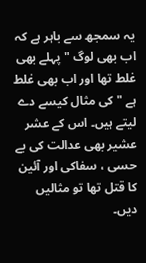یہ سمجھ سے باہر ہے کہ اب بھی لوگ " پہلے بھی غلط تھا اور اب بھی غلط ہے " کی مثال کیسے دے لیتے ہیں۔ اس کے عشر عشیر بھی عدالت کی بے حسی ، سفاکی اور آئین کا قتل تھا تو مثالیں دیں۔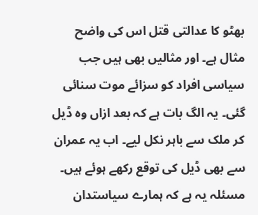بھٹو کا عدالتی قتل اس کی واضح مثال ہے۔ اور مثالیں بھی ہیں جب سیاسی افراد کو سزائے موت سنائی گئی۔ یہ الگ بات ہے کہ بعد ازاں وہ ڈیل کر ملک سے باہر نکل لیے۔ اب یہ عمران سے بھی ڈیل کی توقع رکھے ہوئے ہیں۔
مسئلہ یہ ہے کہ ہمارے سیاستدان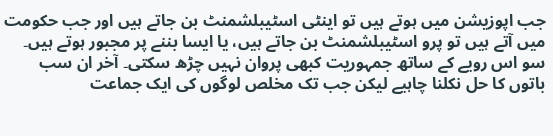جب اپوزیشن میں ہوتے ہیں تو اینٹی اسٹیبلشمنٹ بن جاتے ہیں اور جب حکومت میں آتے ہیں تو پرو اسٹیبلشمنٹ بن جاتے ہیں، یا ایسا بننے پر مجبور ہوتے ہیں۔ سو اس رویے کے ساتھ جمہوریت کبھی پروان نہیں چڑھ سکتی۔ آخر ان سب باتوں کا حل نکلنا چاہیے لیکن جب تک مخلص لوگوں کی ایک جماعت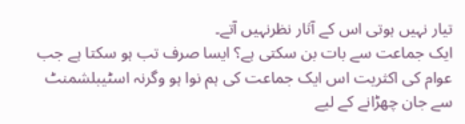تیار نہیں ہوتی اس کے آثار نظرنہیں آتے۔
ایک جماعت سے بات بن سکتی ہے؟ ایسا صرف تب ہو سکتا ہے جب عوام کی اکثریت اس ایک جماعت کی ہم نوا ہو وگرنہ اسٹیبلشمنٹ سے جان چھڑانے کے لیے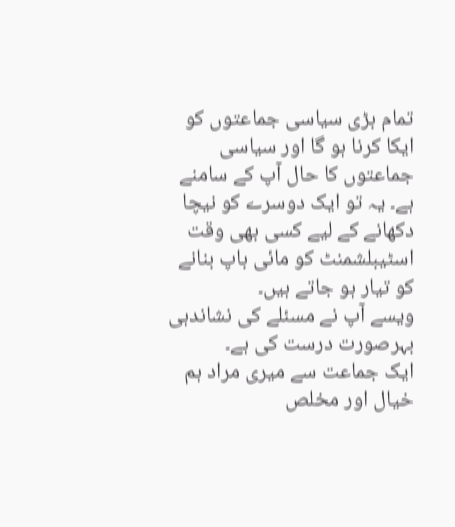تمام بڑی سیاسی جماعتوں کو ایکا کرنا ہو گا اور سیاسی جماعتوں کا حال آپ کے سامنے ہے۔ یہ تو ایک دوسرے کو نیچا دکھانے کے لیے کسی بھی وقت اسٹیبلشمنٹ کو مائی باپ بنانے کو تیار ہو جاتے ہیں۔
ویسے آپ نے مسئلے کی نشاندہی بہرصورت درست کی ہے۔
ایک جماعت سے میری مراد ہم خیال اور مخلص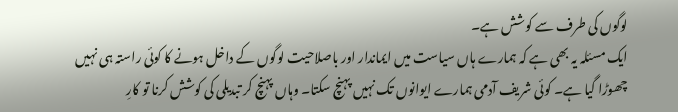لوگوں کی طرف سے کوشش ہے۔
ایک مسئلہ یہ بھی ہے کہ ہمارے ہاں سیاست میں ایماندار اور باصلاحیت لوگوں کے داخل ہونے کا کوئی راستہ ہی نہیں چھوڑا گیا ہے۔ کوئی شریف آدمی ہمارے ایوانوں تک نہیں پہنچ سکتا۔ وہاں پہنچ کر تبدیلی کی کوشش کرنا تو کارِ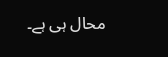محال ہی ہے۔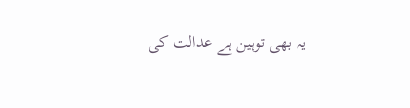یہ بھی توہین ہے عدالت کی